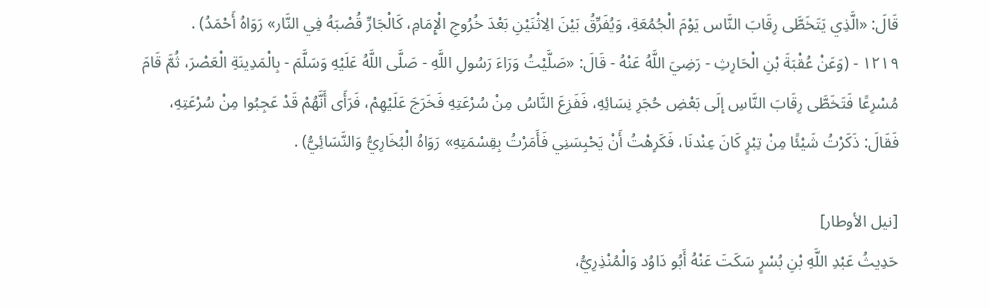قَالَ: «الَّذِي يَتَخَطَّى رِقَابَ النَّاس يَوْمَ الْجُمُعَةِ، وَيُفَرِّقُ بَيْنَ الِاثْنَيْنِ بَعْدَ خُرُوجِ الْإِمَامِ، كَالْجَارِّ قُصْبَهُ فِي النَّار» رَوَاهُ أَحْمَدُ) .
١٢١٩ - (وَعَنْ عُقْبَةَ بْنِ الْحَارِثِ - رَضِيَ اللَّهُ عَنْهُ - قَالَ: «صَلَّيْتُ وَرَاءَ رَسُولِ اللَّهِ - صَلَّى اللَّهُ عَلَيْهِ وَسَلَّمَ - بِالْمَدِينَةِ الْعَصْرَ، ثُمَّ قَامَ مُسْرِعًا فَتَخَطَّى رِقَابَ النَّاسِ إلَى بَعْضِ حُجَرِ نِسَائِهِ، فَفَزِعَ النَّاسُ مِنْ سُرْعَتِهِ فَخَرَجَ عَلَيْهِمْ، فَرَأَى أَنَّهُمْ قَدْ عَجِبُوا مِنْ سُرْعَتِهِ، فَقَالَ: ذَكَرْتُ شَيْئًا مِنْ تِبْرٍ كَانَ عِنْدنَا، فَكَرِهْتُ أَنْ يَحْبِسَنِي فَأَمَرْتُ بِقِسْمَتِهِ» رَوَاهُ الْبُخَارِيُّ وَالنَّسَائِيُّ) .

[نيل الأوطار]
حَدِيثُ عَبْدِ اللَّهِ بْنِ بُسْرٍ سَكَتَ عَنْهُ أَبُو دَاوُد وَالْمُنْذِرِيُّ،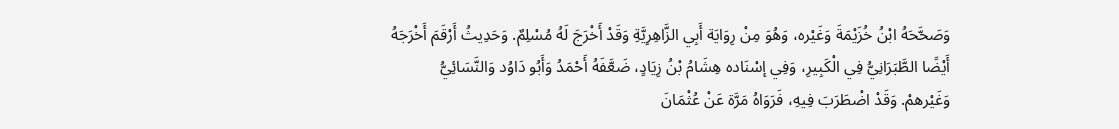وَصَحَّحَهُ ابْنُ خُزَيْمَةَ وَغَيْره، وَهُوَ مِنْ رِوَايَة أَبِي الزَّاهِرِيَّةِ وَقَدْ أَخْرَجَ لَهُ مُسْلِمٌ. وَحَدِيثُ أَرْقَمَ أَخْرَجَهُ أَيْضًا الطَّبَرَانِيُّ فِي الْكَبِيرِ، وَفِي إسْنَاده هِشَامُ بْنُ زِيَادٍ، ضَعَّفَهُ أَحْمَدُ وَأَبُو دَاوُد وَالنَّسَائِيُّ وَغَيْرهمْ. وَقَدْ اضْطَرَبَ فِيهِ، فَرَوَاهُ مَرَّة عَنْ عُثْمَانَ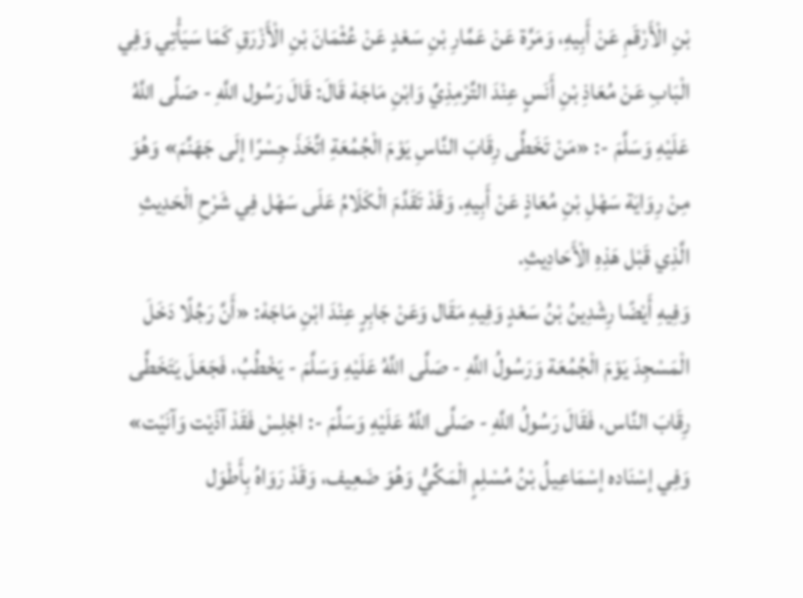بْنِ الْأَرْقَمِ عَنْ أَبِيهِ، وَمَرَّة عَنْ عَمَّارِ بْنِ سَعْدٍ عَنْ عُثْمَانَ بْنِ الْأَزْرَقِ كَمَا سَيَأْتِي وَفِي الْبَابِ عَنْ مُعَاذِ بْنِ أَنَسٍ عِنْدَ التِّرْمِذِيِّ وَابْنِ مَاجَهْ قَالَ: قَالَ رَسُول اللَّهِ - صَلَّى اللَّهُ عَلَيْهِ وَسَلَّمَ -: «مَنْ تَخَطَّى رِقَابَ النَّاسِ يَوْمَ الْجُمُعَةِ اتَّخَذَ جِسْرًا إلَى جَهَنَّمَ» وَهُوَ مِنْ رِوَايَة سَهْلِ بْنِ مُعَاذٍ عَنْ أَبِيهِ. وَقَدْ تَقَدَّمَ الْكَلَامُ عَلَى سَهْل فِي شَرْحِ الْحَدِيثِ الَّذِي قَبْل هَذِهِ الْأَحَادِيثِ.
وَفِيهِ أَيْضًا رِشْدِينُ بْنُ سَعْدٍ وَفِيهِ مَقَال وَعَنْ جَابِرٍ عِنْدَ ابْنِ مَاجَهْ: «أَنَّ رَجُلًا دَخَلَ الْمَسْجِدَ يَوْمَ الْجُمُعَة وَرَسُولُ اللَّهِ - صَلَّى اللَّهُ عَلَيْهِ وَسَلَّمَ - يَخْطُبُ، فَجَعَلَ يَتَخَطَّى رِقَابَ النَّاس، فَقَالَ رَسُولُ اللَّهِ - صَلَّى اللَّهُ عَلَيْهِ وَسَلَّمَ -: اجْلِسْ فَقَدْ آذَيْت وَآنَيْت» وَفِي إسْنَاده إسْمَاعِيلُ بْنُ مُسْلِمٍ الْمَكِّيُّ وَهُوَ ضَعِيف، وَقَدْ رَوَاهُ بِأَطْوَل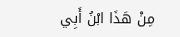مِنْ هَذَا ابْنُ أَبِي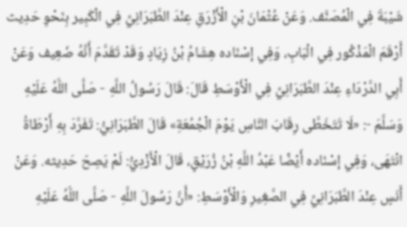شَيْبَةَ فِي الْمُصَنَّف. وَعَنْ عُثْمَانَ بْنِ الْأَزْرَقِ عِنْدَ الطَّبَرَانِيِّ فِي الْكَبِير بِنَحْوِ حَدِيث أَرْقَمَ الْمَذْكُور فِي الْبَابِ، وَفِي إسْنَاده هِشَامُ بْنُ زِيَادٍ وَقَدْ تَقَدَّمَ أَنَّهُ ضَعِيف وَعَنْ أَبِي الدَّرْدَاءِ عِنْدَ الطَّبَرَانِيِّ فِي الْأَوْسَطِ قَالَ: قَالَ رَسُولُ اللَّهِ - صَلَّى اللَّهُ عَلَيْهِ وَسَلَّمَ -: «لَا تَتَخَطَّى رِقَابَ النَّاسِ يَوْمَ الْجُمُعَةِ» قَالَ الطَّبَرَانِيُّ: تَفَرَّدَ بِهِ أَرْطَاةُ انْتَهَى، وَفِي إسْنَاده أَيْضًا عَبْدُ اللَّهِ بْنُ زُرَيْقٍ، قَالَ الْأَزْدِيُّ: لَمْ يَصِحّ حَدِيثه. وَعَنْ أَنَسٍ عِنْدَ الطَّبَرَانِيِّ فِي الصَّغِيرِ وَالْأَوْسَطِ: «أَنَّ رَسُولَ اللَّهِ - صَلَّى اللَّهُ عَلَيْهِ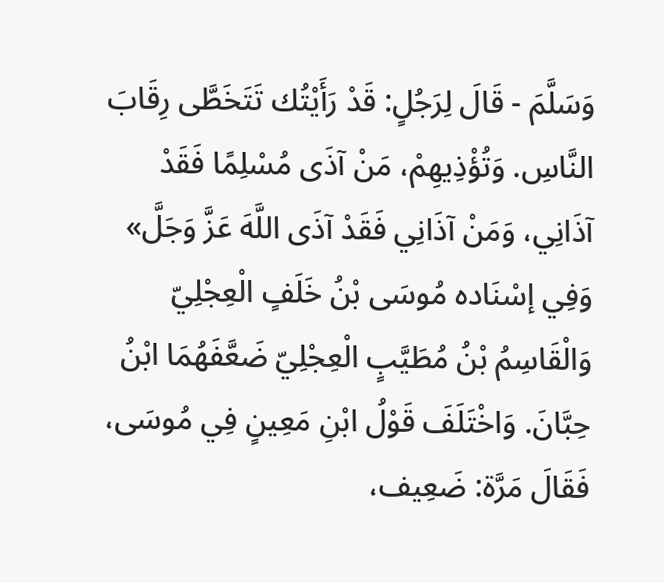وَسَلَّمَ - قَالَ لِرَجُلٍ: قَدْ رَأَيْتُك تَتَخَطَّى رِقَابَ النَّاسِ. وَتُؤْذِيهِمْ، مَنْ آذَى مُسْلِمًا فَقَدْ آذَانِي، وَمَنْ آذَانِي فَقَدْ آذَى اللَّهَ عَزَّ وَجَلَّ» وَفِي إسْنَاده مُوسَى بْنُ خَلَفٍ الْعِجْلِيّ وَالْقَاسِمُ بْنُ مُطَيَّبٍ الْعِجْلِيّ ضَعَّفَهُمَا ابْنُ حِبَّانَ. وَاخْتَلَفَ قَوْلُ ابْنِ مَعِينٍ فِي مُوسَى، فَقَالَ مَرَّة: ضَعِيف،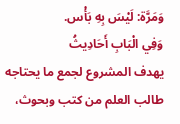وَمَرَّة: لَيْسَ بِهِ بَأْس.
وَفِي الْبَابِ أَحَادِيثُ
يهدف المشروع لجمع ما يحتاجه طالب العلم من كتب وبحوث،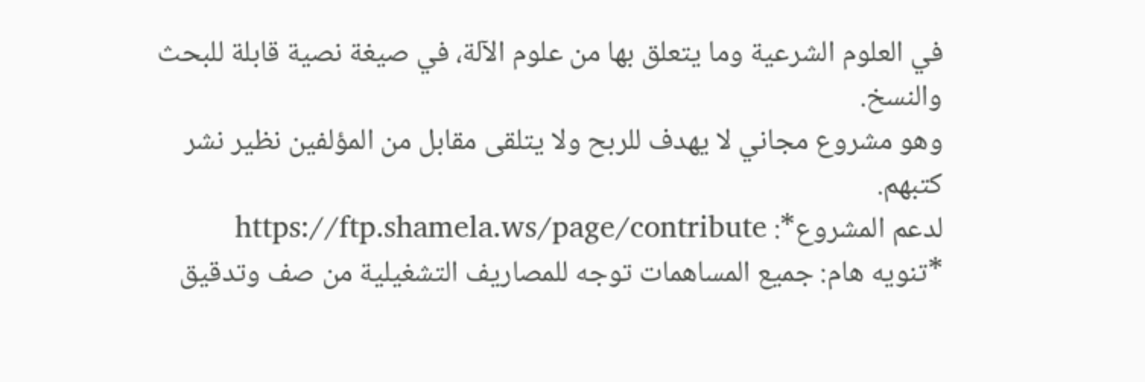في العلوم الشرعية وما يتعلق بها من علوم الآلة، في صيغة نصية قابلة للبحث والنسخ.
وهو مشروع مجاني لا يهدف للربح ولا يتلقى مقابل من المؤلفين نظير نشر كتبهم.
لدعم المشروع*: https://ftp.shamela.ws/page/contribute
*تنويه هام: جميع المساهمات توجه للمصاريف التشغيلية من صف وتدقيق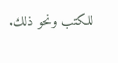للكتب ونحو ذلك.